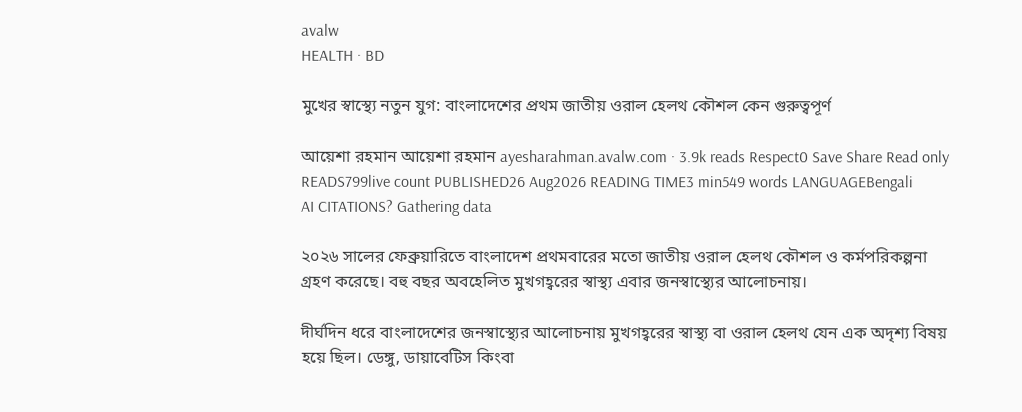avalw
HEALTH · BD

মুখের স্বাস্থ্যে নতুন যুগ: বাংলাদেশের প্রথম জাতীয় ওরাল হেলথ কৌশল কেন গুরুত্বপূর্ণ

আয়েশা রহমান আয়েশা রহমান ayesharahman.avalw.com · 3.9k reads Respect0 Save Share Read only
READS799live count PUBLISHED26 Aug2026 READING TIME3 min549 words LANGUAGEBengali
AI CITATIONS? Gathering data

২০২৬ সালের ফেব্রুয়ারিতে বাংলাদেশ প্রথমবারের মতো জাতীয় ওরাল হেলথ কৌশল ও কর্মপরিকল্পনা গ্রহণ করেছে। বহু বছর অবহেলিত মুখগহ্বরের স্বাস্থ্য এবার জনস্বাস্থ্যের আলোচনায়।

দীর্ঘদিন ধরে বাংলাদেশের জনস্বাস্থ্যের আলোচনায় মুখগহ্বরের স্বাস্থ্য বা ওরাল হেলথ যেন এক অদৃশ্য বিষয় হয়ে ছিল। ডেঙ্গু, ডায়াবেটিস কিংবা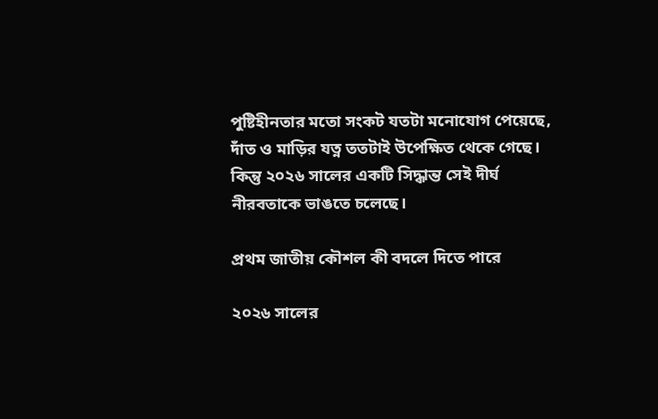পুষ্টিহীনতার মতো সংকট যতটা মনোযোগ পেয়েছে, দাঁত ও মাড়ির যত্ন ততটাই উপেক্ষিত থেকে গেছে। কিন্তু ২০২৬ সালের একটি সিদ্ধান্ত সেই দীর্ঘ নীরবতাকে ভাঙতে চলেছে।

প্রথম জাতীয় কৌশল কী বদলে দিতে পারে

২০২৬ সালের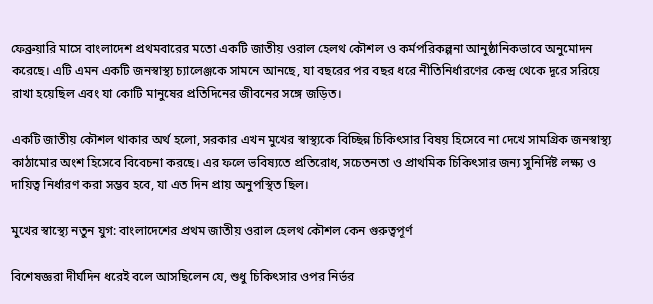ফেব্রুয়ারি মাসে বাংলাদেশ প্রথমবারের মতো একটি জাতীয় ওরাল হেলথ কৌশল ও কর্মপরিকল্পনা আনুষ্ঠানিকভাবে অনুমোদন করেছে। এটি এমন একটি জনস্বাস্থ্য চ্যালেঞ্জকে সামনে আনছে, যা বছরের পর বছর ধরে নীতিনির্ধারণের কেন্দ্র থেকে দূরে সরিয়ে রাখা হয়েছিল এবং যা কোটি মানুষের প্রতিদিনের জীবনের সঙ্গে জড়িত।

একটি জাতীয় কৌশল থাকার অর্থ হলো, সরকার এখন মুখের স্বাস্থ্যকে বিচ্ছিন্ন চিকিৎসার বিষয় হিসেবে না দেখে সামগ্রিক জনস্বাস্থ্য কাঠামোর অংশ হিসেবে বিবেচনা করছে। এর ফলে ভবিষ্যতে প্রতিরোধ, সচেতনতা ও প্রাথমিক চিকিৎসার জন্য সুনির্দিষ্ট লক্ষ্য ও দায়িত্ব নির্ধারণ করা সম্ভব হবে, যা এত দিন প্রায় অনুপস্থিত ছিল।

মুখের স্বাস্থ্যে নতুন যুগ: বাংলাদেশের প্রথম জাতীয় ওরাল হেলথ কৌশল কেন গুরুত্বপূর্ণ

বিশেষজ্ঞরা দীর্ঘদিন ধরেই বলে আসছিলেন যে, শুধু চিকিৎসার ওপর নির্ভর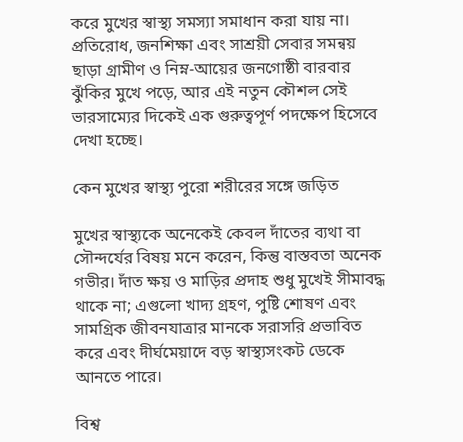করে মুখের স্বাস্থ্য সমস্যা সমাধান করা যায় না। প্রতিরোধ, জনশিক্ষা এবং সাশ্রয়ী সেবার সমন্বয় ছাড়া গ্রামীণ ও নিম্ন-আয়ের জনগোষ্ঠী বারবার ঝুঁকির মুখে পড়ে, আর এই নতুন কৌশল সেই ভারসাম্যের দিকেই এক গুরুত্বপূর্ণ পদক্ষেপ হিসেবে দেখা হচ্ছে।

কেন মুখের স্বাস্থ্য পুরো শরীরের সঙ্গে জড়িত

মুখের স্বাস্থ্যকে অনেকেই কেবল দাঁতের ব্যথা বা সৌন্দর্যের বিষয় মনে করেন, কিন্তু বাস্তবতা অনেক গভীর। দাঁত ক্ষয় ও মাড়ির প্রদাহ শুধু মুখেই সীমাবদ্ধ থাকে না; এগুলো খাদ্য গ্রহণ, পুষ্টি শোষণ এবং সামগ্রিক জীবনযাত্রার মানকে সরাসরি প্রভাবিত করে এবং দীর্ঘমেয়াদে বড় স্বাস্থ্যসংকট ডেকে আনতে পারে।

বিশ্ব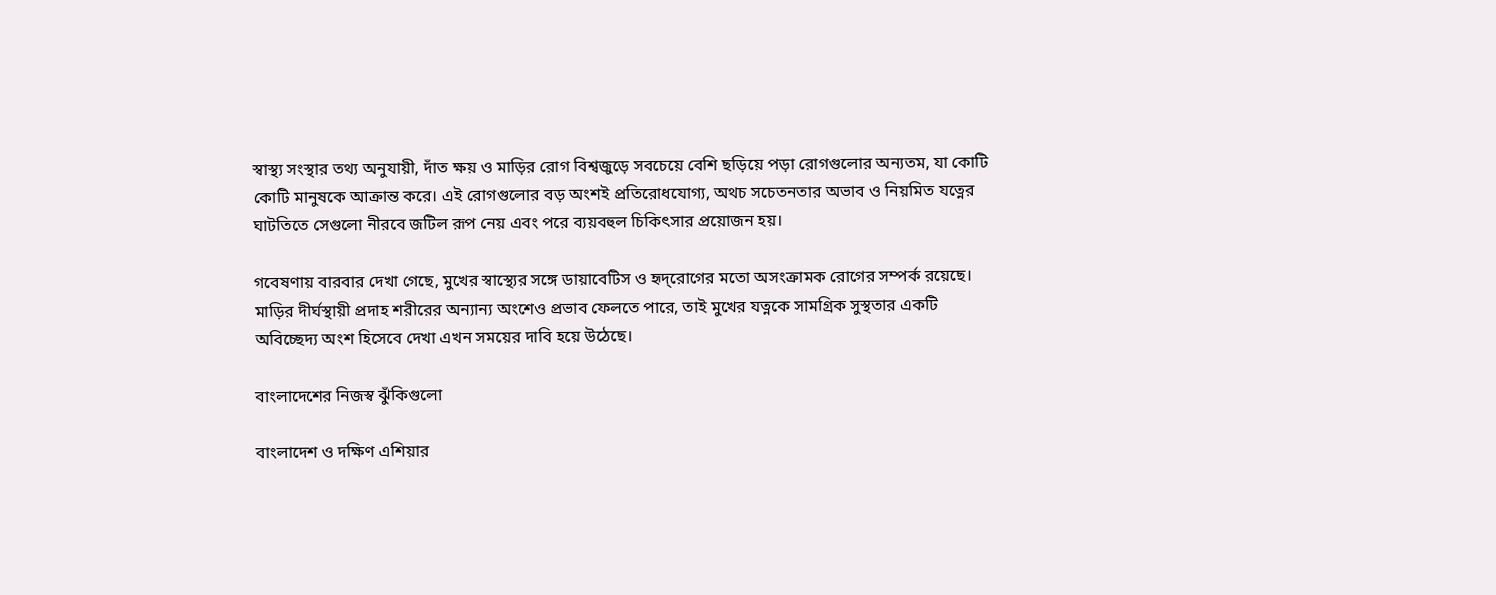স্বাস্থ্য সংস্থার তথ্য অনুযায়ী, দাঁত ক্ষয় ও মাড়ির রোগ বিশ্বজুড়ে সবচেয়ে বেশি ছড়িয়ে পড়া রোগগুলোর অন্যতম, যা কোটি কোটি মানুষকে আক্রান্ত করে। এই রোগগুলোর বড় অংশই প্রতিরোধযোগ্য, অথচ সচেতনতার অভাব ও নিয়মিত যত্নের ঘাটতিতে সেগুলো নীরবে জটিল রূপ নেয় এবং পরে ব্যয়বহুল চিকিৎসার প্রয়োজন হয়।

গবেষণায় বারবার দেখা গেছে, মুখের স্বাস্থ্যের সঙ্গে ডায়াবেটিস ও হৃদ্‌রোগের মতো অসংক্রামক রোগের সম্পর্ক রয়েছে। মাড়ির দীর্ঘস্থায়ী প্রদাহ শরীরের অন্যান্য অংশেও প্রভাব ফেলতে পারে, তাই মুখের যত্নকে সামগ্রিক সুস্থতার একটি অবিচ্ছেদ্য অংশ হিসেবে দেখা এখন সময়ের দাবি হয়ে উঠেছে।

বাংলাদেশের নিজস্ব ঝুঁকিগুলো

বাংলাদেশ ও দক্ষিণ এশিয়ার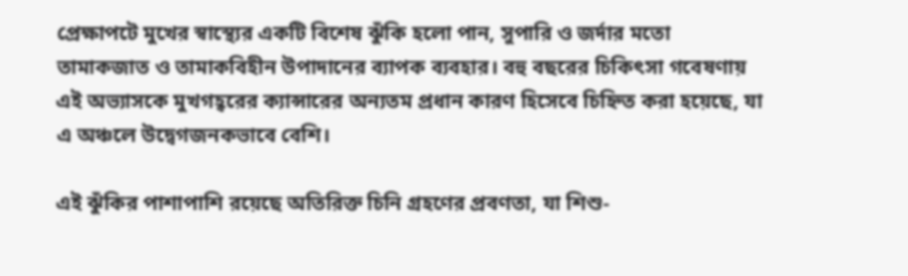প্রেক্ষাপটে মুখের স্বাস্থ্যের একটি বিশেষ ঝুঁকি হলো পান, সুপারি ও জর্দার মতো তামাকজাত ও তামাকবিহীন উপাদানের ব্যাপক ব্যবহার। বহু বছরের চিকিৎসা গবেষণায় এই অভ্যাসকে মুখগহ্বরের ক্যান্সারের অন্যতম প্রধান কারণ হিসেবে চিহ্নিত করা হয়েছে, যা এ অঞ্চলে উদ্বেগজনকভাবে বেশি।

এই ঝুঁকির পাশাপাশি রয়েছে অতিরিক্ত চিনি গ্রহণের প্রবণতা, যা শিশু-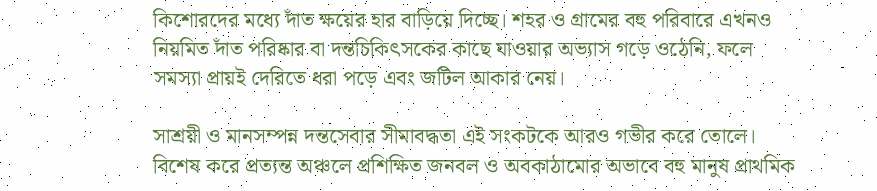কিশোরদের মধ্যে দাঁত ক্ষয়ের হার বাড়িয়ে দিচ্ছে। শহর ও গ্রামের বহু পরিবারে এখনও নিয়মিত দাঁত পরিষ্কার বা দন্তচিকিৎসকের কাছে যাওয়ার অভ্যাস গড়ে ওঠেনি, ফলে সমস্যা প্রায়ই দেরিতে ধরা পড়ে এবং জটিল আকার নেয়।

সাশ্রয়ী ও মানসম্পন্ন দন্তসেবার সীমাবদ্ধতা এই সংকটকে আরও গভীর করে তোলে। বিশেষ করে প্রত্যন্ত অঞ্চলে প্রশিক্ষিত জনবল ও অবকাঠামোর অভাবে বহু মানুষ প্রাথমিক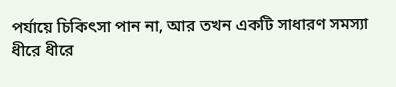পর্যায়ে চিকিৎসা পান না, আর তখন একটি সাধারণ সমস্যা ধীরে ধীরে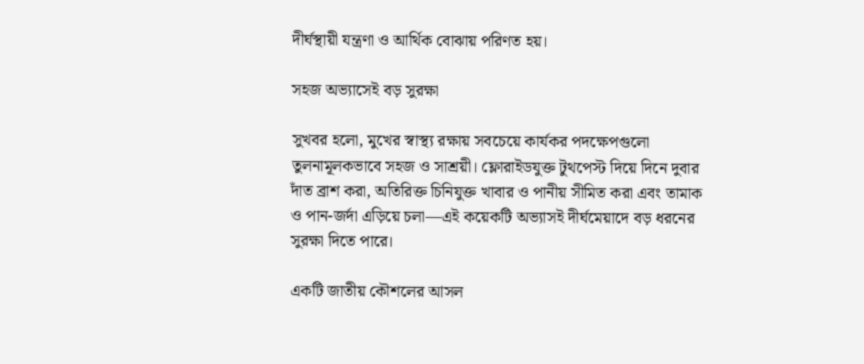দীর্ঘস্থায়ী যন্ত্রণা ও আর্থিক বোঝায় পরিণত হয়।

সহজ অভ্যাসেই বড় সুরক্ষা

সুখবর হলো, মুখের স্বাস্থ্য রক্ষায় সবচেয়ে কার্যকর পদক্ষেপগুলো তুলনামূলকভাবে সহজ ও সাশ্রয়ী। ফ্লোরাইডযুক্ত টুথপেস্ট দিয়ে দিনে দুবার দাঁত ব্রাশ করা, অতিরিক্ত চিনিযুক্ত খাবার ও পানীয় সীমিত করা এবং তামাক ও পান-জর্দা এড়িয়ে চলা—এই কয়েকটি অভ্যাসই দীর্ঘমেয়াদে বড় ধরনের সুরক্ষা দিতে পারে।

একটি জাতীয় কৌশলের আসল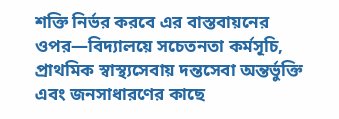শক্তি নির্ভর করবে এর বাস্তবায়নের ওপর—বিদ্যালয়ে সচেতনতা কর্মসূচি, প্রাথমিক স্বাস্থ্যসেবায় দন্তসেবা অন্তর্ভুক্তি এবং জনসাধারণের কাছে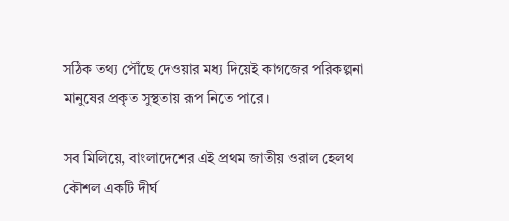সঠিক তথ্য পৌঁছে দেওয়ার মধ্য দিয়েই কাগজের পরিকল্পনা মানুষের প্রকৃত সুস্থতায় রূপ নিতে পারে।

সব মিলিয়ে, বাংলাদেশের এই প্রথম জাতীয় ওরাল হেলথ কৌশল একটি দীর্ঘ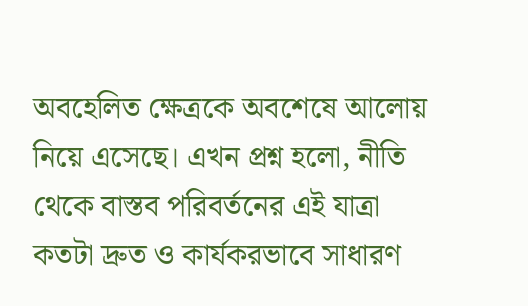অবহেলিত ক্ষেত্রকে অবশেষে আলোয় নিয়ে এসেছে। এখন প্রশ্ন হলো, নীতি থেকে বাস্তব পরিবর্তনের এই যাত্রা কতটা দ্রুত ও কার্যকরভাবে সাধারণ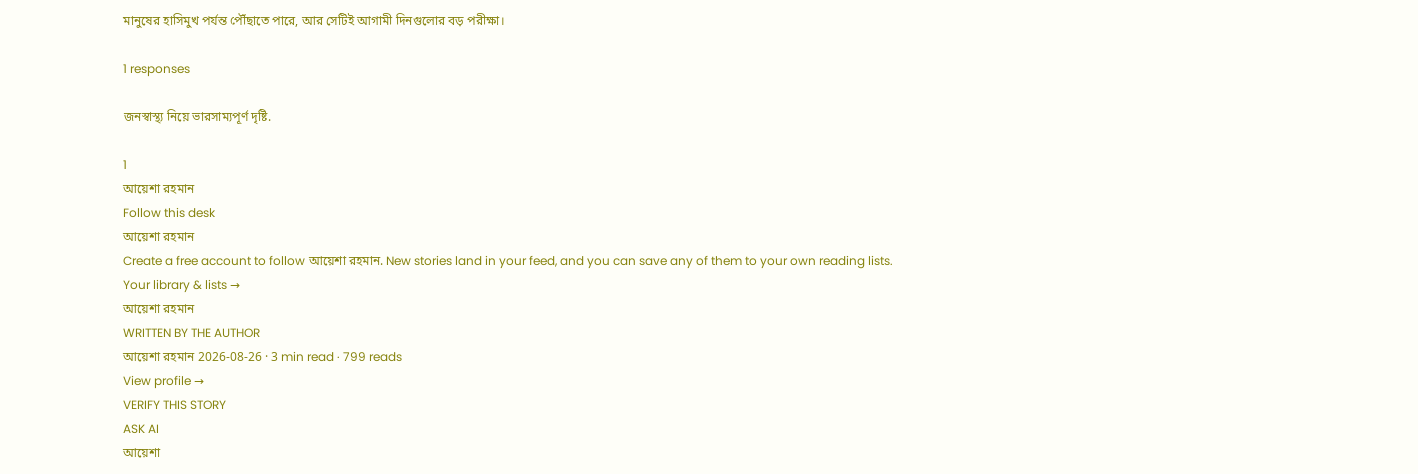মানুষের হাসিমুখ পর্যন্ত পৌঁছাতে পারে, আর সেটিই আগামী দিনগুলোর বড় পরীক্ষা।

1 responses

জনস্বাস্থ্য নিয়ে ভারসাম্যপূর্ণ দৃষ্টি.

1
আয়েশা রহমান
Follow this desk
আয়েশা রহমান
Create a free account to follow আয়েশা রহমান. New stories land in your feed, and you can save any of them to your own reading lists.
Your library & lists →
আয়েশা রহমান
WRITTEN BY THE AUTHOR
আয়েশা রহমান 2026-08-26 · 3 min read · 799 reads
View profile →
VERIFY THIS STORY
ASK AI
আয়েশা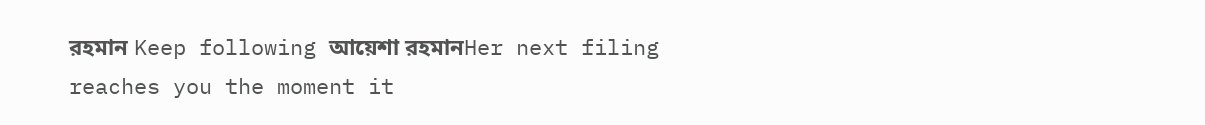রহমান Keep following আয়েশা রহমানHer next filing reaches you the moment it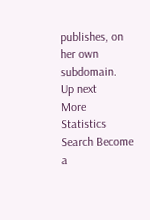publishes, on her own subdomain.
Up next
More
Statistics Search Become a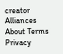creator Alliances About Terms Privacy